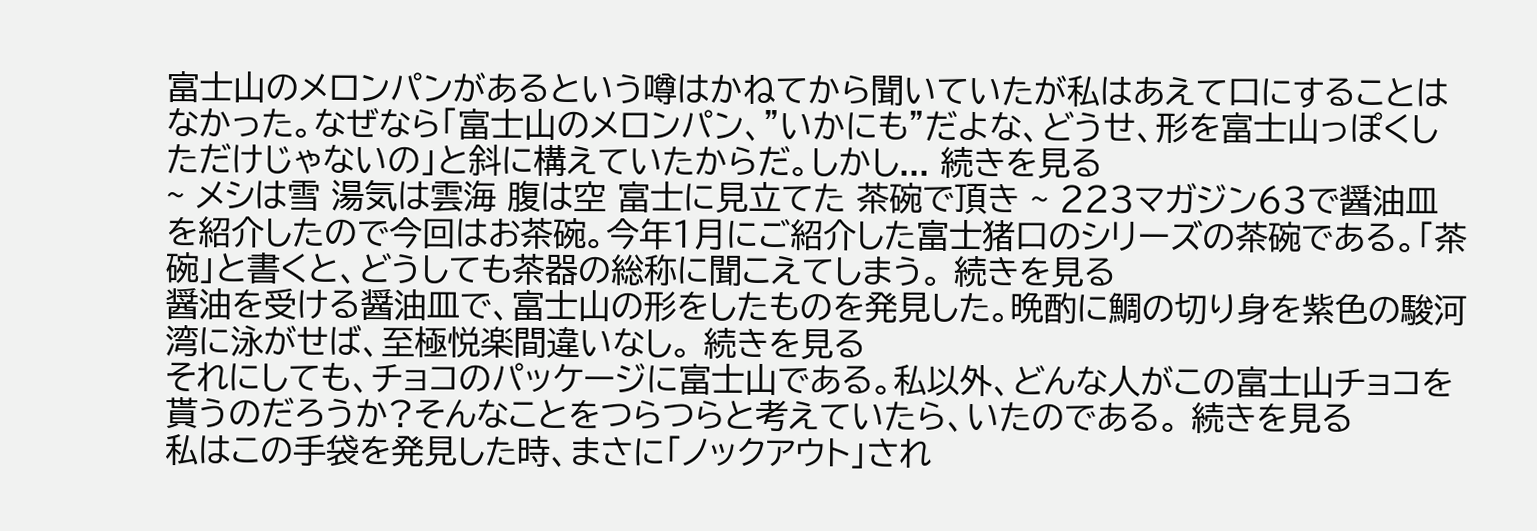富士山のメロンパンがあるという噂はかねてから聞いていたが私はあえて口にすることはなかった。なぜなら「富士山のメロンパン、"いかにも"だよな、どうせ、形を富士山っぽくしただけじゃないの」と斜に構えていたからだ。しかし... 続きを見る
~ メシは雪 湯気は雲海 腹は空 富士に見立てた 茶碗で頂き ~ 223マガジン63で醤油皿を紹介したので今回はお茶碗。今年1月にご紹介した富士猪口のシリーズの茶碗である。「茶碗」と書くと、どうしても茶器の総称に聞こえてしまう。 続きを見る
醤油を受ける醤油皿で、富士山の形をしたものを発見した。晩酌に鯛の切り身を紫色の駿河湾に泳がせば、至極悦楽間違いなし。 続きを見る
それにしても、チョコのパッケージに富士山である。私以外、どんな人がこの富士山チョコを貰うのだろうか?そんなことをつらつらと考えていたら、いたのである。 続きを見る
私はこの手袋を発見した時、まさに「ノックアウト」され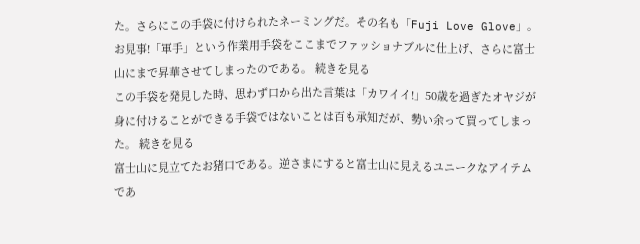た。さらにこの手袋に付けられたネーミングだ。その名も「Fuji Love Glove」。お見事!「軍手」という作業用手袋をここまでファッショナブルに仕上げ、さらに富士山にまで昇華させてしまったのである。 続きを見る
この手袋を発見した時、思わず口から出た言葉は「カワイイ!」50歳を過ぎたオヤジが身に付けることができる手袋ではないことは百も承知だが、勢い余って買ってしまった。 続きを見る
富士山に見立てたお猪口である。逆さまにすると富士山に見えるユニークなアイテムであ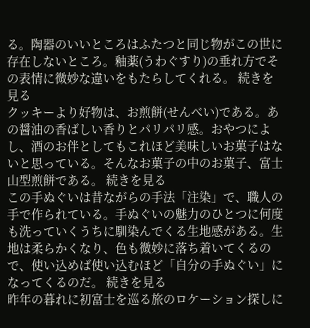る。陶器のいいところはふたつと同じ物がこの世に存在しないところ。釉薬(うわぐすり)の垂れ方でその表情に微妙な違いをもたらしてくれる。 続きを見る
クッキーより好物は、お煎餅(せんべい)である。あの醤油の香ばしい香りとパリパリ感。おやつによし、酒のお伴としてもこれほど美味しいお菓子はないと思っている。そんなお菓子の中のお菓子、富士山型煎餅である。 続きを見る
この手ぬぐいは昔ながらの手法「注染」で、職人の手で作られている。手ぬぐいの魅力のひとつに何度も洗っていくうちに馴染んでくる生地感がある。生地は柔らかくなり、色も微妙に落ち着いてくるので、使い込めば使い込むほど「自分の手ぬぐい」になってくるのだ。 続きを見る
昨年の暮れに初富士を巡る旅のロケーション探しに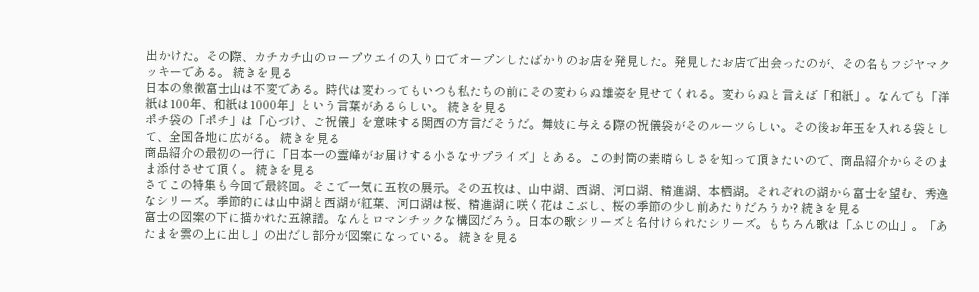出かけた。その際、カチカチ山のロープウエイの入り口でオープンしたばかりのお店を発見した。発見したお店で出会ったのが、その名もフジヤマクッキーである。 続きを見る
日本の象徴富士山は不変である。時代は変わってもいつも私たちの前にその変わらぬ雄姿を見せてくれる。変わらぬと言えば「和紙」。なんでも「洋紙は100年、和紙は1000年」という言葉があるらしい。 続きを見る
ポチ袋の「ポチ」は「心づけ、ご祝儀」を意味する関西の方言だそうだ。舞妓に与える際の祝儀袋がそのルーツらしい。その後お年玉を入れる袋として、全国各地に広がる。 続きを見る
商品紹介の最初の一行に「日本一の霊峰がお届けする小さなサプライズ」とある。この封筒の素晴らしさを知って頂きたいので、商品紹介からそのまま添付させて頂く。 続きを見る
さてこの特集も今回で最終回。そこで一気に五枚の展示。その五枚は、山中湖、西湖、河口湖、精進湖、本栖湖。それぞれの湖から富士を望む、秀逸なシリーズ。季節的には山中湖と西湖が紅葉、河口湖は桜、精進湖に咲く花はこぶし、桜の季節の少し前あたりだろうか? 続きを見る
富士の図案の下に描かれた五線譜。なんとロマンチックな構図だろう。日本の歌シリーズと名付けられたシリーズ。もちろん歌は「ふじの山」。「あたまを雲の上に出し」の出だし部分が図案になっている。 続きを見る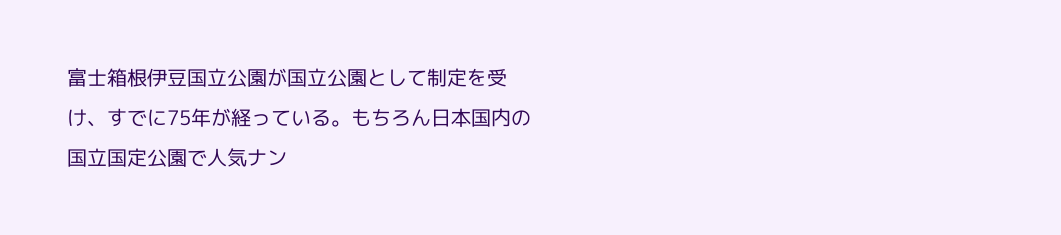富士箱根伊豆国立公園が国立公園として制定を受け、すでに75年が経っている。もちろん日本国内の国立国定公園で人気ナン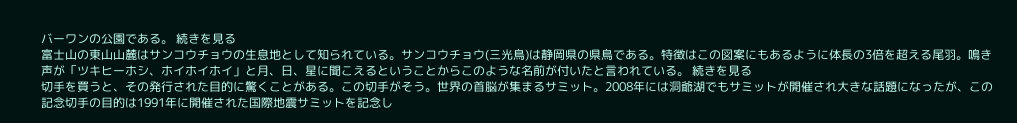バーワンの公園である。 続きを見る
富士山の東山山麓はサンコウチョウの生息地として知られている。サンコウチョウ(三光鳥)は静岡県の県鳥である。特徴はこの図案にもあるように体長の3倍を超える尾羽。鳴き声が「ツキヒーホシ、ホイホイホイ」と月、日、星に聞こえるということからこのような名前が付いたと言われている。 続きを見る
切手を買うと、その発行された目的に驚くことがある。この切手がそう。世界の首脳が集まるサミット。2008年には洞爺湖でもサミットが開催され大きな話題になったが、この記念切手の目的は1991年に開催された国際地震サミットを記念し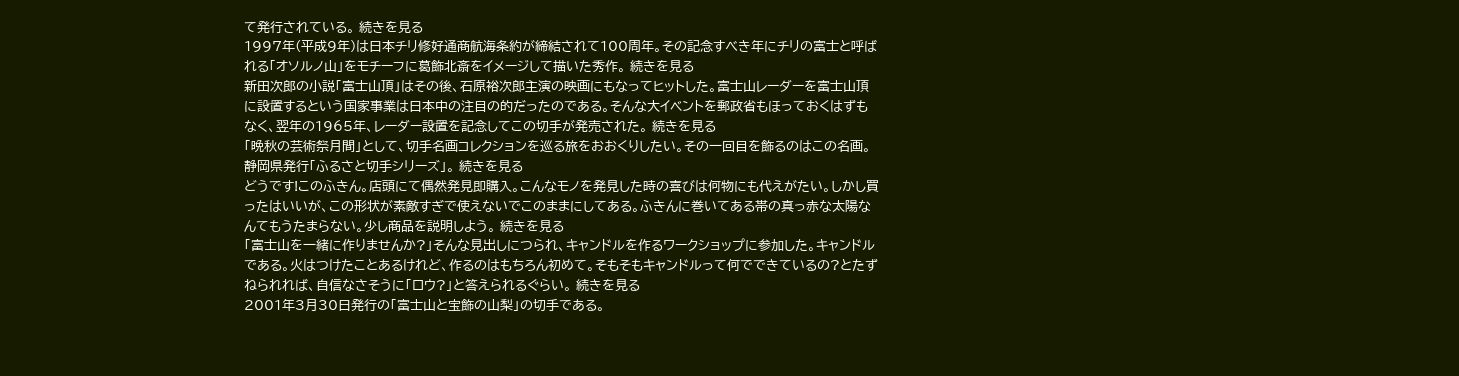て発行されている。 続きを見る
1997年(平成9年)は日本チリ修好通商航海条約が締結されて100周年。その記念すべき年にチリの富士と呼ばれる「オソルノ山」をモチーフに葛飾北斎をイメージして描いた秀作。 続きを見る
新田次郎の小説「富士山頂」はその後、石原裕次郎主演の映画にもなってヒットした。富士山レーダーを富士山頂に設置するという国家事業は日本中の注目の的だったのである。そんな大イベントを郵政省もほっておくはずもなく、翌年の1965年、レーダー設置を記念してこの切手が発売された。 続きを見る
「晩秋の芸術祭月間」として、切手名画コレクションを巡る旅をおおくりしたい。その一回目を飾るのはこの名画。静岡県発行「ふるさと切手シリーズ」。 続きを見る
どうです!このふきん。店頭にて偶然発見即購入。こんなモノを発見した時の喜びは何物にも代えがたい。しかし買ったはいいが、この形状が素敵すぎで使えないでこのままにしてある。ふきんに巻いてある帯の真っ赤な太陽なんてもうたまらない。少し商品を説明しよう。 続きを見る
「富士山を一緒に作りませんか?」そんな見出しにつられ、キャンドルを作るワークショップに参加した。キャンドルである。火はつけたことあるけれど、作るのはもちろん初めて。そもそもキャンドルって何でできているの?とたずねられれば、自信なさそうに「ロウ?」と答えられるぐらい。 続きを見る
2001年3月30日発行の「富士山と宝飾の山梨」の切手である。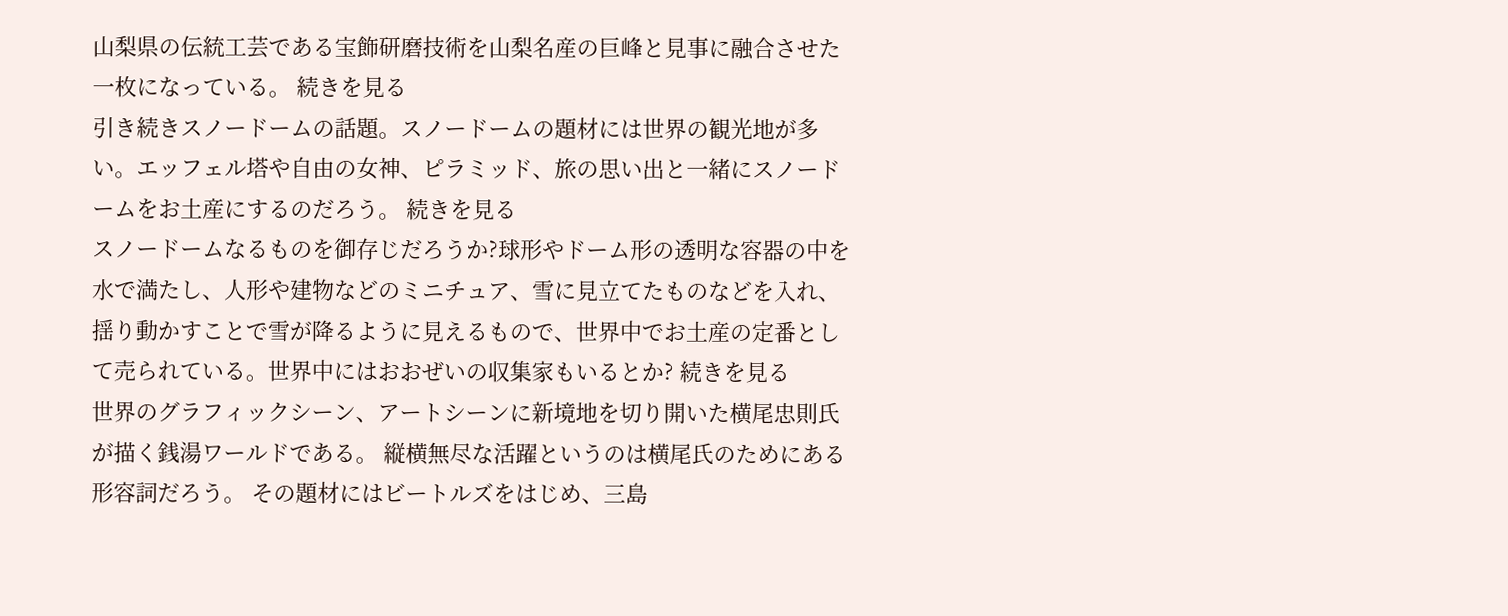山梨県の伝統工芸である宝飾研磨技術を山梨名産の巨峰と見事に融合させた一枚になっている。 続きを見る
引き続きスノードームの話題。スノードームの題材には世界の観光地が多い。エッフェル塔や自由の女神、ピラミッド、旅の思い出と一緒にスノードームをお土産にするのだろう。 続きを見る
スノードームなるものを御存じだろうか?球形やドーム形の透明な容器の中を水で満たし、人形や建物などのミニチュア、雪に見立てたものなどを入れ、揺り動かすことで雪が降るように見えるもので、世界中でお土産の定番として売られている。世界中にはおおぜいの収集家もいるとか? 続きを見る
世界のグラフィックシーン、アートシーンに新境地を切り開いた横尾忠則氏が描く銭湯ワールドである。 縦横無尽な活躍というのは横尾氏のためにある形容詞だろう。 その題材にはビートルズをはじめ、三島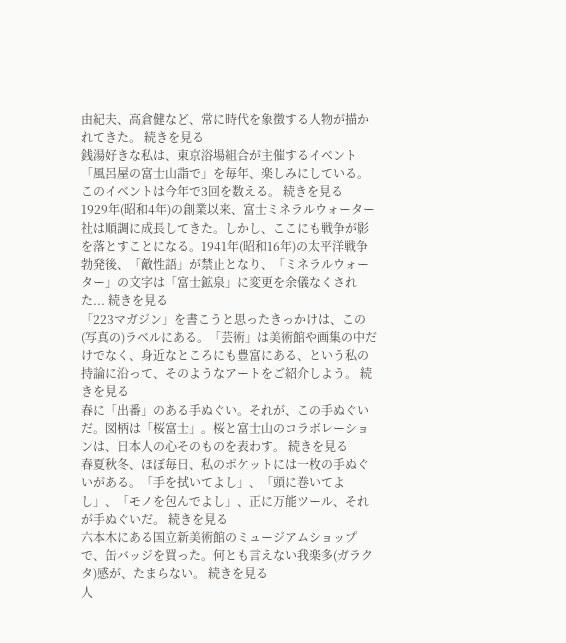由紀夫、高倉健など、常に時代を象徴する人物が描かれてきた。 続きを見る
銭湯好きな私は、東京浴場組合が主催するイベント「風呂屋の富士山詣で」を毎年、楽しみにしている。 このイベントは今年で3回を数える。 続きを見る
1929年(昭和4年)の創業以来、富士ミネラルウォーター社は順調に成長してきた。しかし、ここにも戦争が影を落とすことになる。1941年(昭和16年)の太平洋戦争勃発後、「敵性語」が禁止となり、「ミネラルウォーター」の文字は「富士鉱泉」に変更を余儀なくされた... 続きを見る
「223マガジン」を書こうと思ったきっかけは、この(写真の)ラベルにある。「芸術」は美術館や画集の中だけでなく、身近なところにも豊富にある、という私の持論に沿って、そのようなアートをご紹介しよう。 続きを見る
春に「出番」のある手ぬぐい。それが、この手ぬぐいだ。図柄は「桜富士」。桜と富士山のコラボレーションは、日本人の心そのものを表わす。 続きを見る
春夏秋冬、ほぼ毎日、私のポケットには一枚の手ぬぐいがある。「手を拭いてよし」、「頭に巻いてよし」、「モノを包んでよし」、正に万能ツール、それが手ぬぐいだ。 続きを見る
六本木にある国立新美術館のミュージアムショップで、缶バッジを買った。何とも言えない我楽多(ガラクタ)感が、たまらない。 続きを見る
人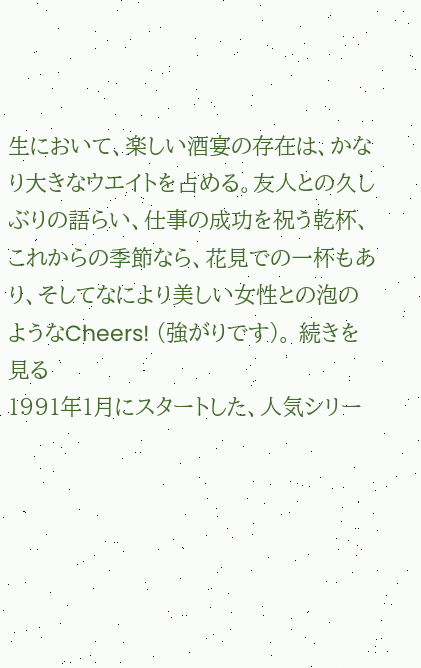生において、楽しい酒宴の存在は、かなり大きなウエイトを占める。友人との久しぶりの語らい、仕事の成功を祝う乾杯、これからの季節なら、花見での一杯もあり、そしてなにより美しい女性との泡のようなCheers! (強がりです)。 続きを見る
1991年1月にスタートした、人気シリー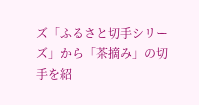ズ「ふるさと切手シリーズ」から「茶摘み」の切手を紹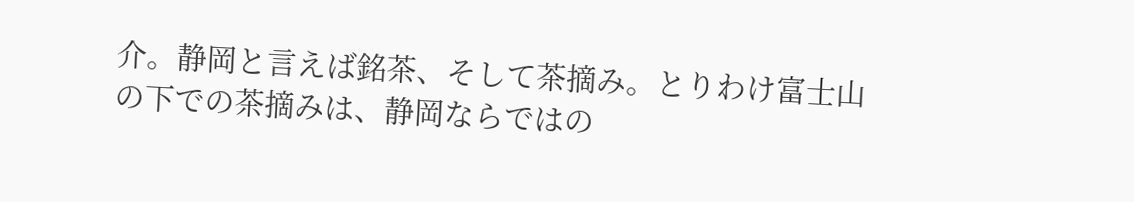介。静岡と言えば銘茶、そして茶摘み。とりわけ富士山の下での茶摘みは、静岡ならではの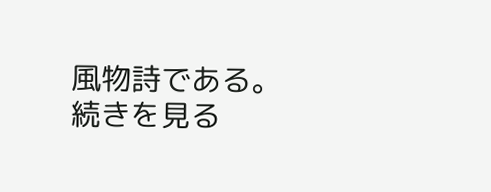風物詩である。 続きを見る